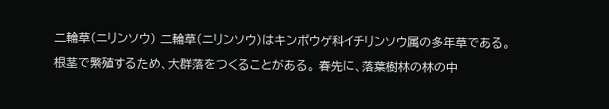二輪草(ニリンソウ) 二輪草(ニリンソウ)はキンポウゲ科イチリンソウ属の多年草である。 根茎で繁殖するため、大群落をつくることがある。 春先に、落葉樹林の林の中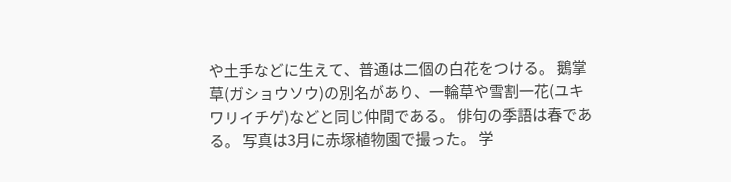や土手などに生えて、普通は二個の白花をつける。 鵝掌草(ガショウソウ)の別名があり、一輪草や雪割一花(ユキワリイチゲ)などと同じ仲間である。 俳句の季語は春である。 写真は3月に赤塚植物園で撮った。 学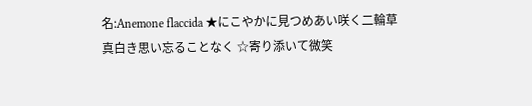名:Anemone flaccida ★にこやかに見つめあい咲く二輪草 真白き思い忘ることなく ☆寄り添いて微笑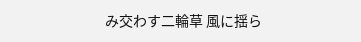み交わす二輪草 風に揺ら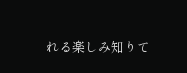れる楽しみ知りて